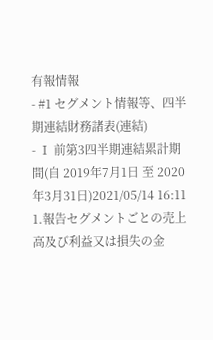有報情報
- #1 セグメント情報等、四半期連結財務諸表(連結)
- Ⅰ 前第3四半期連結累計期間(自 2019年7月1日 至 2020年3月31日)2021/05/14 16:11
1.報告セグメントごとの売上高及び利益又は損失の金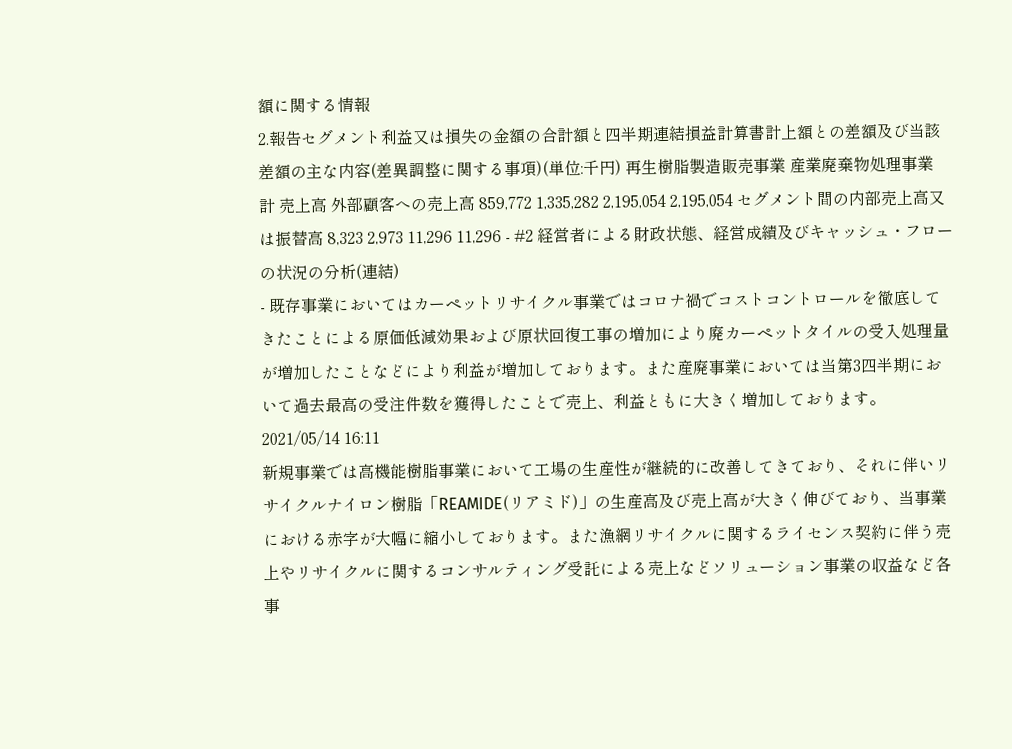額に関する情報
2.報告セグメント利益又は損失の金額の合計額と四半期連結損益計算書計上額との差額及び当該差額の主な内容(差異調整に関する事項)(単位:千円) 再生樹脂製造販売事業 産業廃棄物処理事業 計 売上高 外部顧客への売上高 859,772 1,335,282 2,195,054 2,195,054 セグメント間の内部売上高又は振替高 8,323 2,973 11,296 11,296 - #2 経営者による財政状態、経営成績及びキャッシュ・フローの状況の分析(連結)
- 既存事業においてはカーペットリサイクル事業ではコロナ禍でコストコントロールを徹底してきたことによる原価低減効果および原状回復工事の増加により廃カーペットタイルの受入処理量が増加したことなどにより利益が増加しております。また産廃事業においては当第3四半期において過去最高の受注件数を獲得したことで売上、利益ともに大きく増加しております。2021/05/14 16:11
新規事業では高機能樹脂事業において工場の生産性が継続的に改善してきており、それに伴いリサイクルナイロン樹脂「REAMIDE(リアミド)」の生産高及び売上高が大きく伸びており、当事業における赤字が大幅に縮小しております。また漁網リサイクルに関するライセンス契約に伴う売上やリサイクルに関するコンサルティング受託による売上などソリューション事業の収益など各事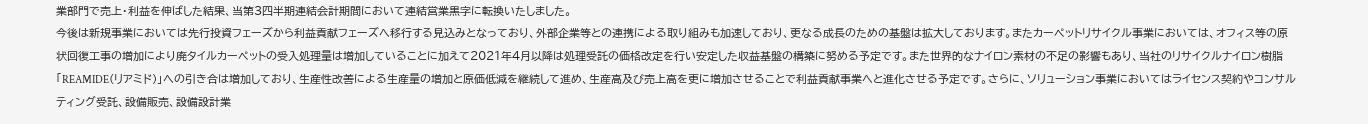業部門で売上・利益を伸ばした結果、当第3四半期連結会計期間において連結営業黒字に転換いたしました。
今後は新規事業においては先行投資フェーズから利益貢献フェーズへ移行する見込みとなっており、外部企業等との連携による取り組みも加速しており、更なる成長のための基盤は拡大しております。またカーペットリサイクル事業においては、オフィス等の原状回復工事の増加により廃タイルカーペットの受入処理量は増加していることに加えて2021年4月以降は処理受託の価格改定を行い安定した収益基盤の構築に努める予定です。また世界的なナイロン素材の不足の影響もあり、当社のリサイクルナイロン樹脂「REAMIDE(リアミド)」への引き合は増加しており、生産性改善による生産量の増加と原価低減を継続して進め、生産高及び売上高を更に増加させることで利益貢献事業へと進化させる予定です。さらに、ソリューション事業においてはライセンス契約やコンサルティング受託、設備販売、設備設計業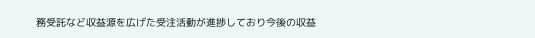務受託など収益源を広げた受注活動が進捗しており今後の収益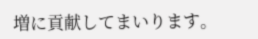増に貢献してまいります。